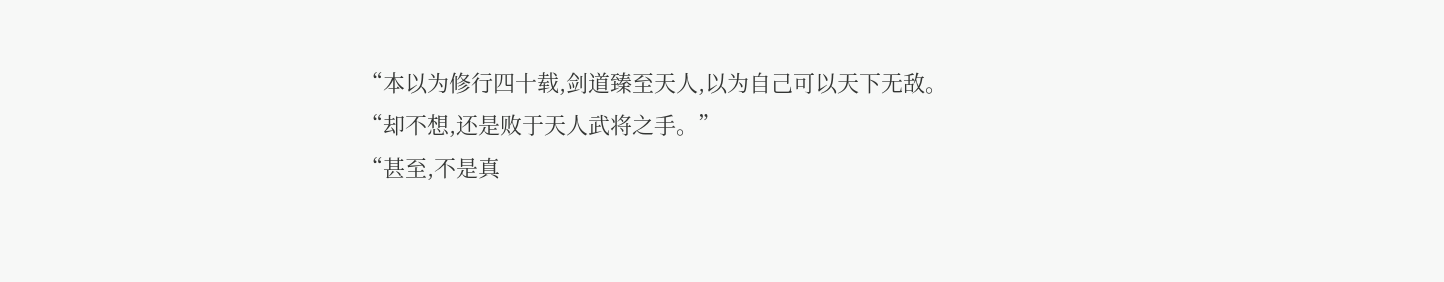“本以为修行四十载,剑道臻至天人,以为自己可以天下无敌。
“却不想,还是败于天人武将之手。”
“甚至,不是真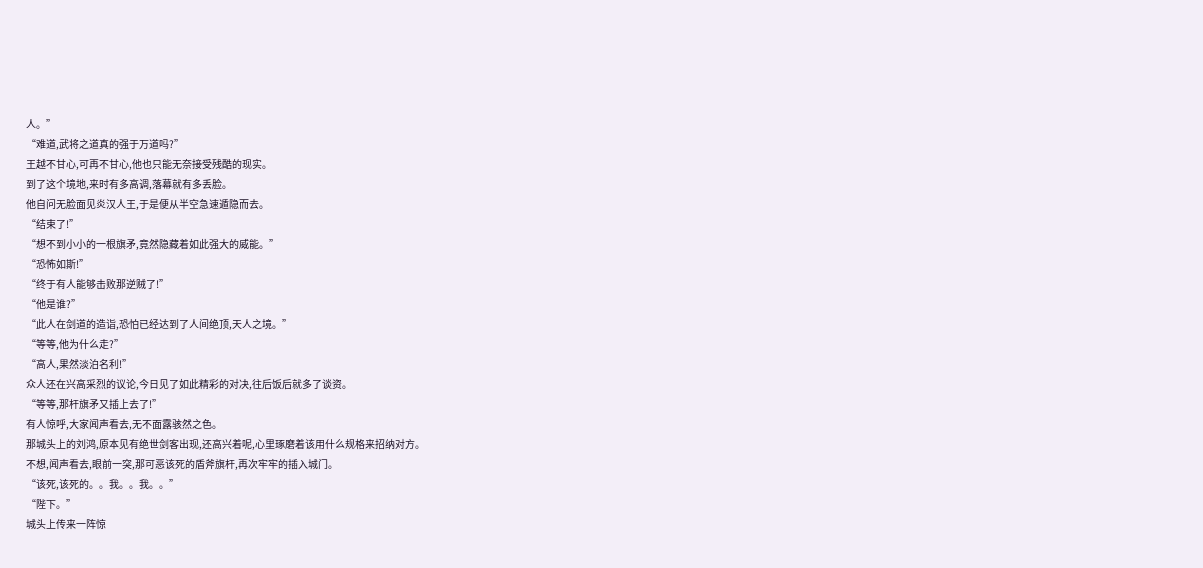人。”
“难道,武将之道真的强于万道吗?”
王越不甘心,可再不甘心,他也只能无奈接受残酷的现实。
到了这个境地,来时有多高调,落幕就有多丢脸。
他自问无脸面见炎汉人王,于是便从半空急速遁隐而去。
“结束了!”
“想不到小小的一根旗矛,竟然隐藏着如此强大的威能。”
“恐怖如斯!”
“终于有人能够击败那逆贼了!”
“他是谁?”
“此人在剑道的造诣,恐怕已经达到了人间绝顶,天人之境。”
“等等,他为什么走?”
“高人,果然淡泊名利!”
众人还在兴高采烈的议论,今日见了如此精彩的对决,往后饭后就多了谈资。
“等等,那杆旗矛又插上去了!”
有人惊呼,大家闻声看去,无不面露骇然之色。
那城头上的刘鸿,原本见有绝世剑客出现,还高兴着呢,心里琢磨着该用什么规格来招纳对方。
不想,闻声看去,眼前一突,那可恶该死的盾斧旗杆,再次牢牢的插入城门。
“该死,该死的。。我。。我。。”
“陛下。”
城头上传来一阵惊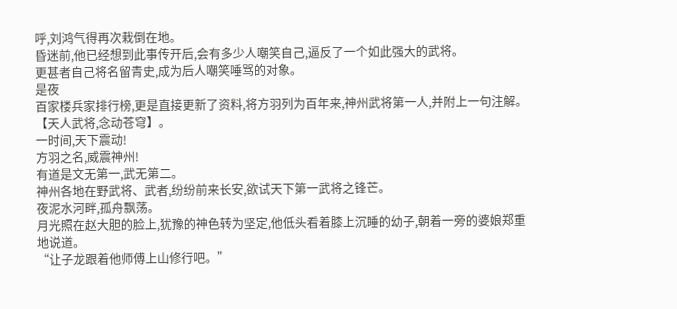呼,刘鸿气得再次栽倒在地。
昏迷前,他已经想到此事传开后,会有多少人嘲笑自己,逼反了一个如此强大的武将。
更甚者自己将名留青史,成为后人嘲笑唾骂的对象。
是夜
百家楼兵家排行榜,更是直接更新了资料,将方羽列为百年来,神州武将第一人,并附上一句注解。
【天人武将,念动苍穹】。
一时间,天下震动!
方羽之名,威震神州!
有道是文无第一,武无第二。
神州各地在野武将、武者,纷纷前来长安,欲试天下第一武将之锋芒。
夜泥水河畔,孤舟飘荡。
月光照在赵大胆的脸上,犹豫的神色转为坚定,他低头看着膝上沉睡的幼子,朝着一旁的婆娘郑重地说道。
“让子龙跟着他师傅上山修行吧。”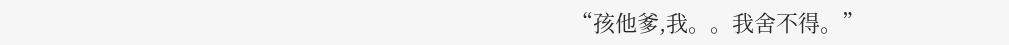“孩他爹,我。。我舍不得。”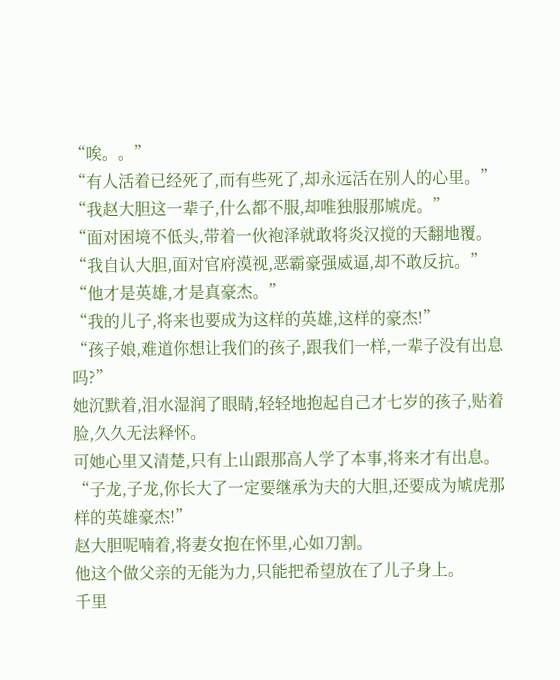“唉。。”
“有人活着已经死了,而有些死了,却永远活在别人的心里。”
“我赵大胆这一辈子,什么都不服,却唯独服那虓虎。”
“面对困境不低头,带着一伙袍泽就敢将炎汉搅的天翻地覆。
“我自认大胆,面对官府漠视,恶霸豪强威逼,却不敢反抗。”
“他才是英雄,才是真豪杰。”
“我的儿子,将来也要成为这样的英雄,这样的豪杰!”
“孩子娘,难道你想让我们的孩子,跟我们一样,一辈子没有出息吗?”
她沉默着,泪水湿润了眼睛,轻轻地抱起自己才七岁的孩子,贴着脸,久久无法释怀。
可她心里又清楚,只有上山跟那高人学了本事,将来才有出息。
“子龙,子龙,你长大了一定要继承为夫的大胆,还要成为虓虎那样的英雄豪杰!”
赵大胆呢喃着,将妻女抱在怀里,心如刀割。
他这个做父亲的无能为力,只能把希望放在了儿子身上。
千里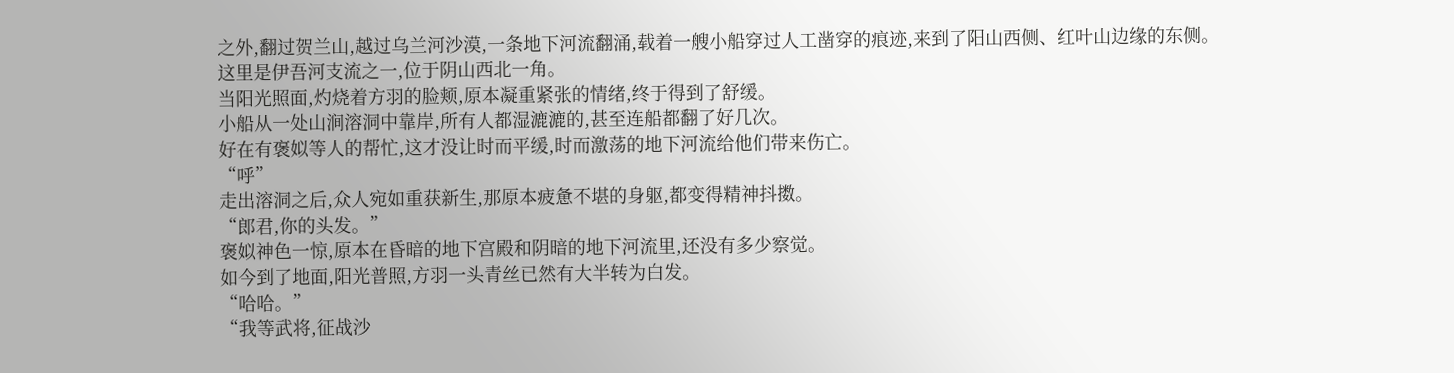之外,翻过贺兰山,越过乌兰河沙漠,一条地下河流翻涌,载着一艘小船穿过人工凿穿的痕迹,来到了阳山西侧、红叶山边缘的东侧。
这里是伊吾河支流之一,位于阴山西北一角。
当阳光照面,灼烧着方羽的脸颊,原本凝重紧张的情绪,终于得到了舒缓。
小船从一处山涧溶洞中靠岸,所有人都湿漉漉的,甚至连船都翻了好几次。
好在有褒姒等人的帮忙,这才没让时而平缓,时而激荡的地下河流给他们带来伤亡。
“呼”
走出溶洞之后,众人宛如重获新生,那原本疲惫不堪的身躯,都变得精神抖擞。
“郎君,你的头发。”
褒姒神色一惊,原本在昏暗的地下宫殿和阴暗的地下河流里,还没有多少察觉。
如今到了地面,阳光普照,方羽一头青丝已然有大半转为白发。
“哈哈。”
“我等武将,征战沙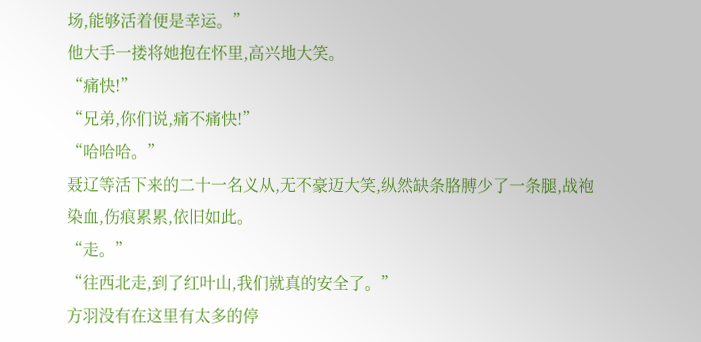场,能够活着便是幸运。”
他大手一搂将她抱在怀里,高兴地大笑。
“痛快!”
“兄弟,你们说,痛不痛快!”
“哈哈哈。”
聂辽等活下来的二十一名义从,无不豪迈大笑,纵然缺条胳膊少了一条腿,战袍染血,伤痕累累,依旧如此。
“走。”
“往西北走,到了红叶山,我们就真的安全了。”
方羽没有在这里有太多的停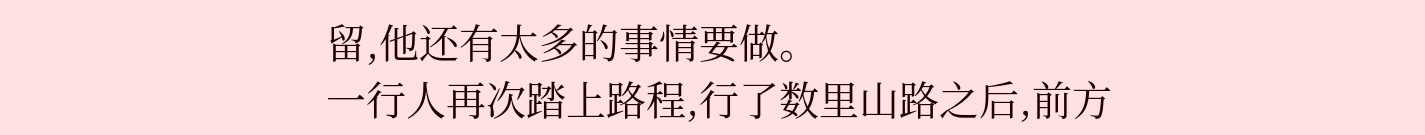留,他还有太多的事情要做。
一行人再次踏上路程,行了数里山路之后,前方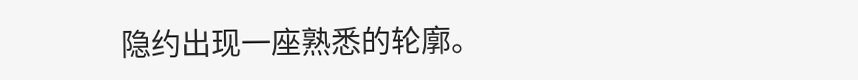隐约出现一座熟悉的轮廓。